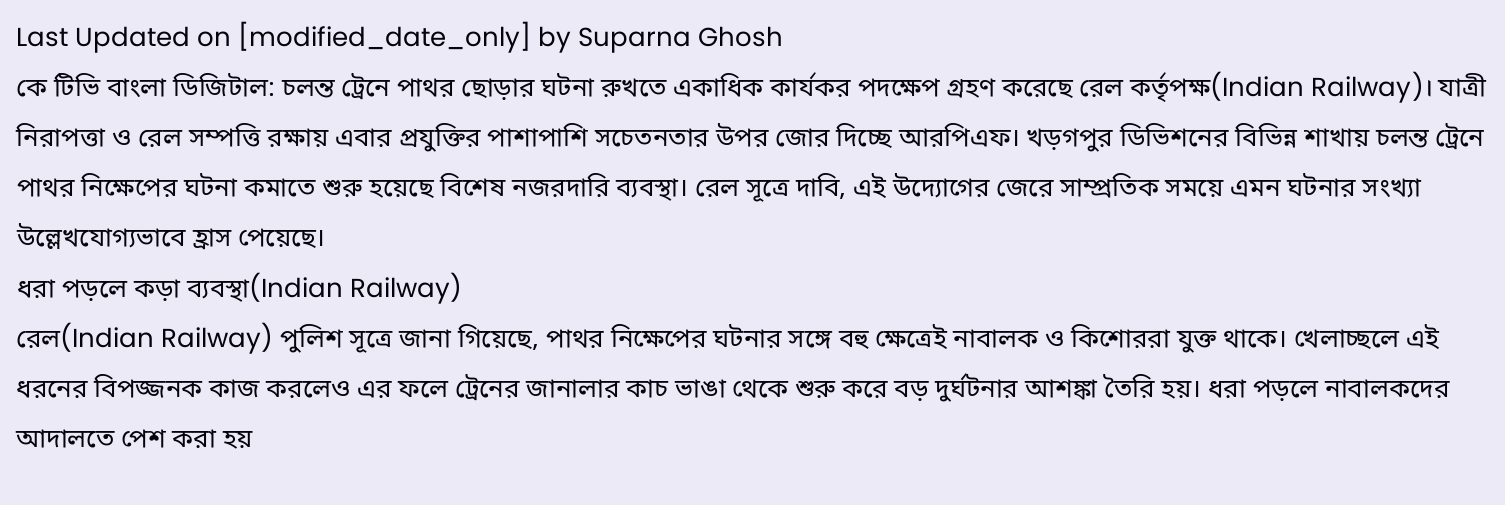Last Updated on [modified_date_only] by Suparna Ghosh
কে টিভি বাংলা ডিজিটাল: চলন্ত ট্রেনে পাথর ছোড়ার ঘটনা রুখতে একাধিক কার্যকর পদক্ষেপ গ্রহণ করেছে রেল কর্তৃপক্ষ(Indian Railway)। যাত্রী নিরাপত্তা ও রেল সম্পত্তি রক্ষায় এবার প্রযুক্তির পাশাপাশি সচেতনতার উপর জোর দিচ্ছে আরপিএফ। খড়গপুর ডিভিশনের বিভিন্ন শাখায় চলন্ত ট্রেনে পাথর নিক্ষেপের ঘটনা কমাতে শুরু হয়েছে বিশেষ নজরদারি ব্যবস্থা। রেল সূত্রে দাবি, এই উদ্যোগের জেরে সাম্প্রতিক সময়ে এমন ঘটনার সংখ্যা উল্লেখযোগ্যভাবে হ্রাস পেয়েছে।
ধরা পড়লে কড়া ব্যবস্থা(Indian Railway)
রেল(Indian Railway) পুলিশ সূত্রে জানা গিয়েছে, পাথর নিক্ষেপের ঘটনার সঙ্গে বহু ক্ষেত্রেই নাবালক ও কিশোররা যুক্ত থাকে। খেলাচ্ছলে এই ধরনের বিপজ্জনক কাজ করলেও এর ফলে ট্রেনের জানালার কাচ ভাঙা থেকে শুরু করে বড় দুর্ঘটনার আশঙ্কা তৈরি হয়। ধরা পড়লে নাবালকদের আদালতে পেশ করা হয়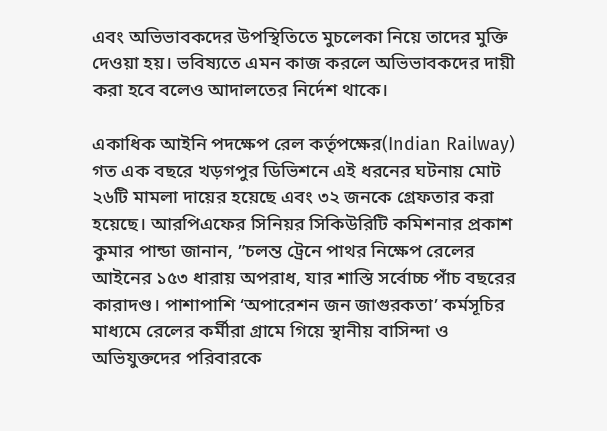এবং অভিভাবকদের উপস্থিতিতে মুচলেকা নিয়ে তাদের মুক্তি দেওয়া হয়। ভবিষ্যতে এমন কাজ করলে অভিভাবকদের দায়ী করা হবে বলেও আদালতের নির্দেশ থাকে।

একাধিক আইনি পদক্ষেপ রেল কর্তৃপক্ষের(Indian Railway)
গত এক বছরে খড়গপুর ডিভিশনে এই ধরনের ঘটনায় মোট ২৬টি মামলা দায়ের হয়েছে এবং ৩২ জনকে গ্রেফতার করা হয়েছে। আরপিএফের সিনিয়র সিকিউরিটি কমিশনার প্রকাশ কুমার পান্ডা জানান, ”চলন্ত ট্রেনে পাথর নিক্ষেপ রেলের আইনের ১৫৩ ধারায় অপরাধ, যার শাস্তি সর্বোচ্চ পাঁচ বছরের কারাদণ্ড। পাশাপাশি ‘অপারেশন জন জাগুরকতা’ কর্মসূচির মাধ্যমে রেলের কর্মীরা গ্রামে গিয়ে স্থানীয় বাসিন্দা ও অভিযুক্তদের পরিবারকে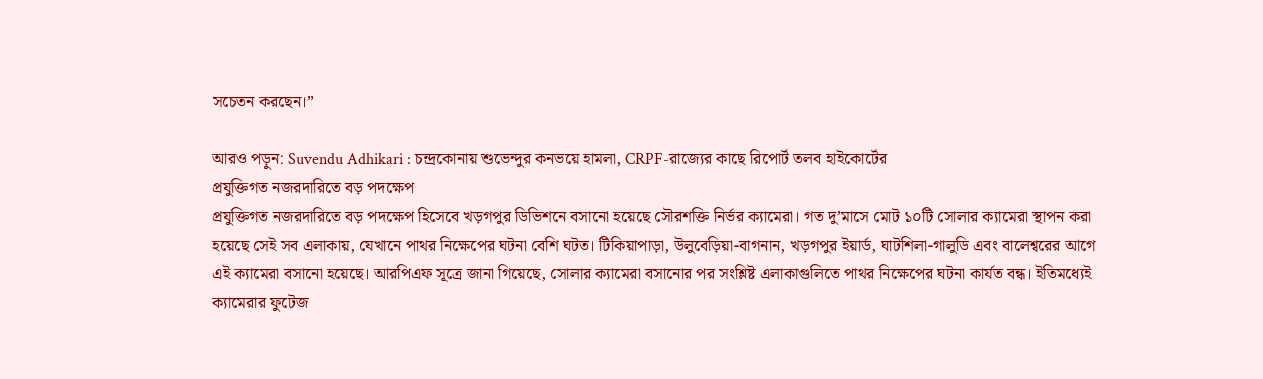সচেতন করছেন।”

আরও পড়ুন: Suvendu Adhikari : চন্দ্রকোনায় শুভেন্দুর কনভয়ে হামলা, CRPF-রাজ্যের কাছে রিপোর্ট তলব হাইকোর্টের
প্রযুক্তিগত নজরদারিতে বড় পদক্ষেপ
প্রযুক্তিগত নজরদারিতে বড় পদক্ষেপ হিসেবে খড়গপুর ডিভিশনে বসানো হয়েছে সৌরশক্তি নির্ভর ক্যামেরা। গত দু’মাসে মোট ১০টি সোলার ক্যামেরা স্থাপন করা হয়েছে সেই সব এলাকায়, যেখানে পাথর নিক্ষেপের ঘটনা বেশি ঘটত। টিকিয়াপাড়া, উলুবেড়িয়া-বাগনান, খড়গপুর ইয়ার্ড, ঘাটশিলা-গালুডি এবং বালেশ্বরের আগে এই ক্যামেরা বসানো হয়েছে। আরপিএফ সূত্রে জানা গিয়েছে, সোলার ক্যামেরা বসানোর পর সংশ্লিষ্ট এলাকাগুলিতে পাথর নিক্ষেপের ঘটনা কার্যত বন্ধ। ইতিমধ্যেই ক্যামেরার ফুটেজ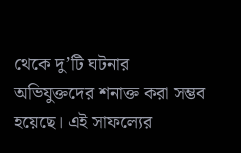থেকে দু’টি ঘটনার অভিযুক্তদের শনাক্ত করা সম্ভব হয়েছে। এই সাফল্যের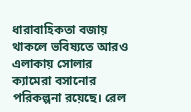ধারাবাহিকতা বজায় থাকলে ভবিষ্যতে আরও এলাকায় সোলার ক্যামেরা বসানোর পরিকল্পনা রয়েছে। রেল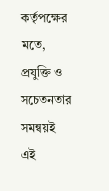কর্তৃপক্ষের মতে, প্রযুক্তি ও সচেতনতার সমন্বয়ই এই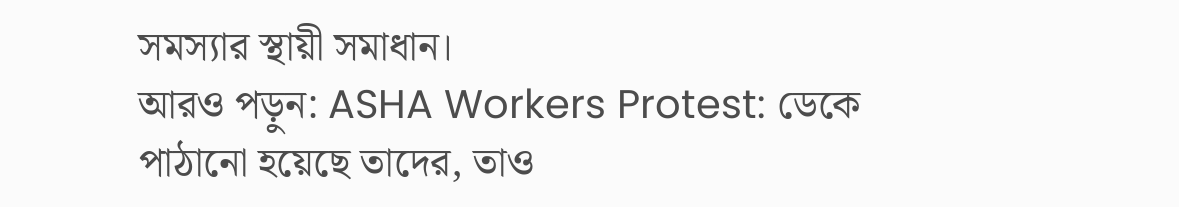সমস্যার স্থায়ী সমাধান।
আরও পড়ুন: ASHA Workers Protest: ডেকে পাঠানো হয়েছে তাদের, তাও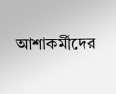আশাকর্মীদের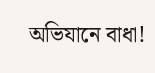অভিযানে বাধা!